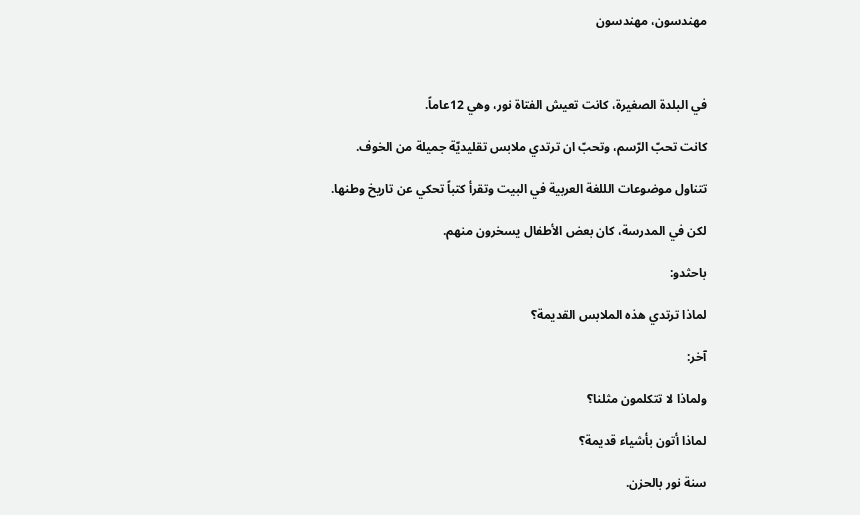مهندسون، مهندسون



في البلدة الصغيرة، كانت تعيش الفتاة نور، وهي 12عاماً.

كانت تحبّ الرّسم، وتحبّ ان ترتدي ملابس تقليديّة جميلة من الخوف.

تتناول موضوعات الللغة العربية في البيت وتقرأ كتباً تحكي عن تاريخ وطنها.

لكن في المدرسة، كان بعض الأطفال يسخرون منهم.

باحثدو:

لماذا ترتدي هذه الملابس القديمة؟

آخر:

ولماذا لا تتكلمون مثلنا؟

لماذا أتون بأشياء قديمة؟

سنة نور بالحزن.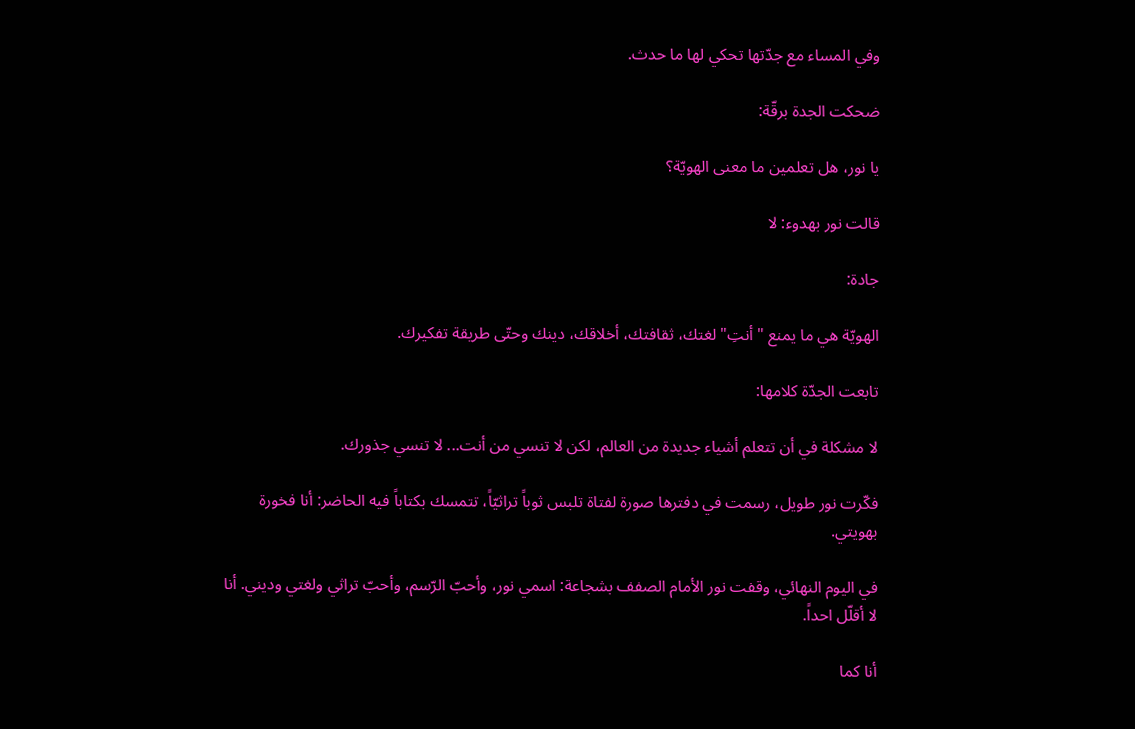وفي المساء مع جدّتها تحكي لها ما حدث.

ضحكت الجدة برقّة:

يا نور، هل تعلمين ما معنى الهويّة؟

قالت نور بهدوء: لا

جادة:

الهويّة هي ما يمنع "أنتِ" لغتك، ثقافتك، أخلاقك، دينك وحتّى طريقة تفكيرك.

تابعت الجدّة كلامها:

لا مشكلة في أن تتعلم أشياء جديدة من العالم، لكن لا تنسي من أنت... لا تنسي جذورك.

فكّرت نور طويل، رسمت في دفترها صورة لفتاة تلبس ثوباً تراثيّاً، تتمسك بكتاباً فيه الحاضر: أنا فخورة بهويتي.

في اليوم النهائي، وقفت نور الأمام الصفف بشجاعة: اسمي نور، وأحبّ الرّسم، وأحبّ تراثي ولغتي وديني. أنا لا أقلّل احداً.

أنا كما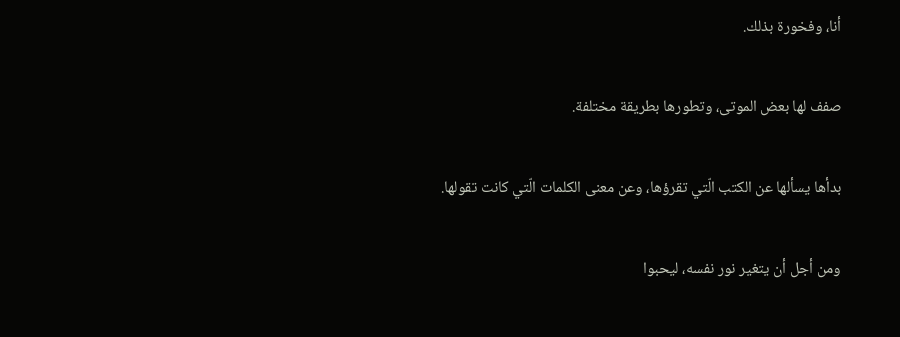أنا، وفخورة بذلك.

صفف لها بعض الموتى، وتطورها بطريقة مختلفة.

بدأها يسألها عن الكتب الّتي تقرؤها، وعن معنى الكلمات الّتي كانت تقولها.

ومن أجل أن يتغير نور نفسه، ليحبوا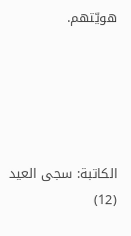هويّتهم.





الكاتبة: سجى العيد (12)